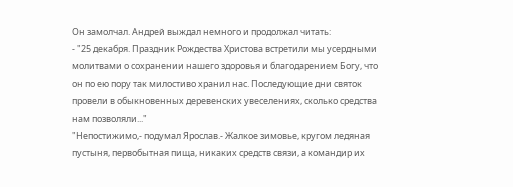Он замолчал. Андрей выждал немного и продолжал читать:
- "25 декабря. Праздник Рождества Христова встретили мы усердными молитвами о сохранении нашего здоровья и благодарением Богу, что он по ею пору так милостиво хранил нас. Последующие дни святок провели в обыкновенных деревенских увеселениях, сколько средства нам позволяли..."
"Непостижимо,- подумал Ярослав.- Жалкое зимовье, кругом ледяная пустыня, первобытная пища, никаких средств связи, а командир их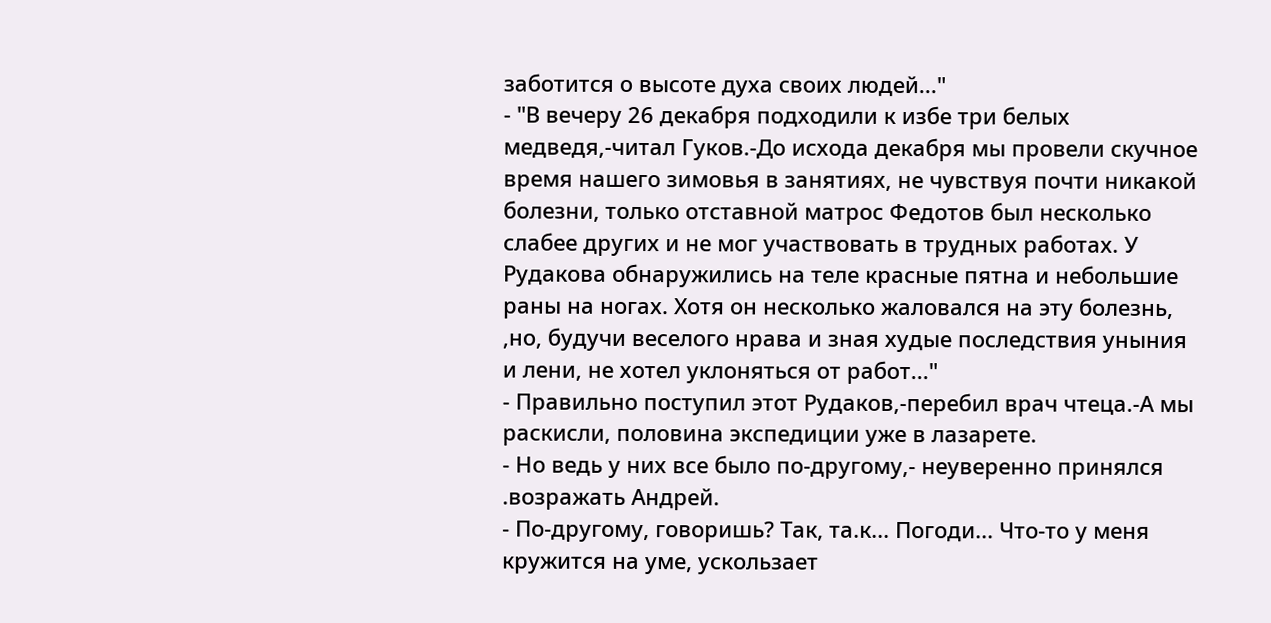заботится о высоте духа своих людей..."
- "В вечеру 26 декабря подходили к избе три белых медведя,-читал Гуков.-До исхода декабря мы провели скучное время нашего зимовья в занятиях, не чувствуя почти никакой болезни, только отставной матрос Федотов был несколько слабее других и не мог участвовать в трудных работах. У Рудакова обнаружились на теле красные пятна и небольшие раны на ногах. Хотя он несколько жаловался на эту болезнь, ,но, будучи веселого нрава и зная худые последствия уныния и лени, не хотел уклоняться от работ..."
- Правильно поступил этот Рудаков,-перебил врач чтеца.-А мы раскисли, половина экспедиции уже в лазарете.
- Но ведь у них все было по-другому,- неуверенно принялся .возражать Андрей.
- По-другому, говоришь? Так, та.к... Погоди... Что-то у меня кружится на уме, ускользает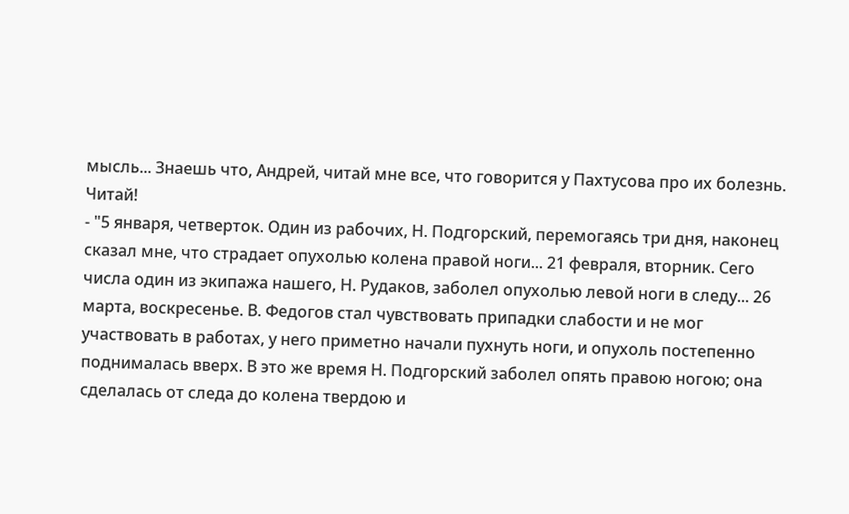мысль... Знаешь что, Андрей, читай мне все, что говорится у Пахтусова про их болезнь. Читай!
- "5 января, четверток. Один из рабочих, Н. Подгорский, перемогаясь три дня, наконец сказал мне, что страдает опухолью колена правой ноги... 21 февраля, вторник. Сего числа один из экипажа нашего, Н. Рудаков, заболел опухолью левой ноги в следу... 26 марта, воскресенье. В. Федогов стал чувствовать припадки слабости и не мог участвовать в работах, у него приметно начали пухнуть ноги, и опухоль постепенно поднималась вверх. В это же время Н. Подгорский заболел опять правою ногою; она сделалась от следа до колена твердою и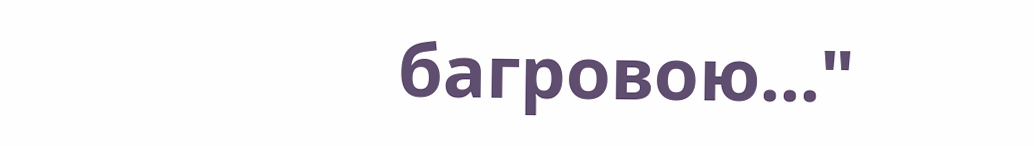багровою..."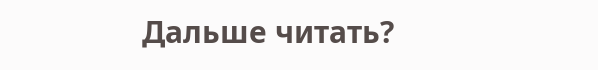Дальше читать?